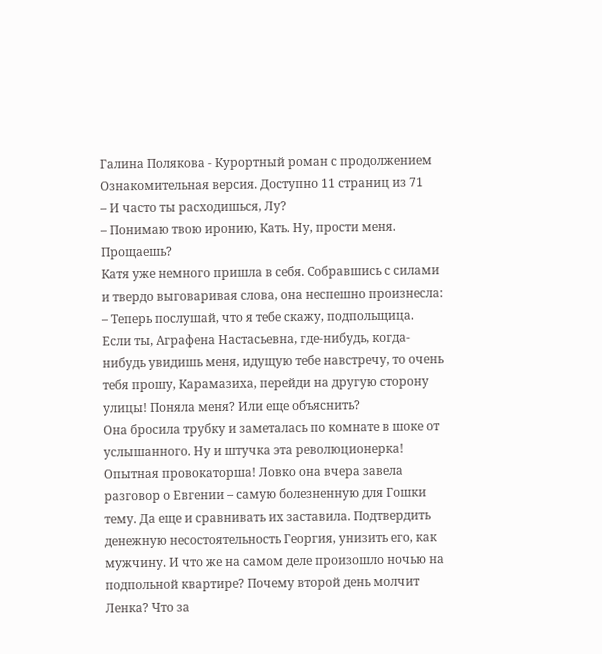Галина Полякова - Курортный роман с продолжением
Ознакомительная версия. Доступно 11 страниц из 71
– И часто ты расходишься, Лу?
– Понимаю твою иронию, Кать. Ну, прости меня. Прощаешь?
Катя уже немного пришла в себя. Собравшись с силами и твердо выговаривая слова, она неспешно произнесла:
– Теперь послушай, что я тебе скажу, подпольщица. Если ты, Аграфена Настасьевна, где-нибудь, когда-нибудь увидишь меня, идущую тебе навстречу, то очень тебя прошу, Карамазиха, перейди на другую сторону улицы! Поняла меня? Или еще объяснить?
Она бросила трубку и заметалась по комнате в шоке от услышанного. Ну и штучка эта революционерка! Опытная провокаторша! Ловко она вчера завела разговор о Евгении – самую болезненную для Гошки тему. Да еще и сравнивать их заставила. Подтвердить денежную несостоятельность Георгия, унизить его, как мужчину. И что же на самом деле произошло ночью на подпольной квартире? Почему второй день молчит Ленка? Что за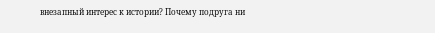внезапный интерес к истории? Почему подруга ни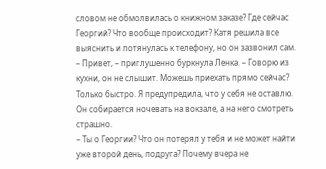словом не обмолвилась о книжном заказе? Где сейчас Георгий? Что вообще происходит? Катя решила все выяснить и потянулась к телефону, но он зазвонил сам.
– Привет, – приглушенно буркнула Ленка. – Говорю из кухни, он не слышит. Можешь приехать прямо сейчас? Только быстро. Я предупредила, что у себя не оставлю. Он собирается ночевать на вокзале, а на него смотреть страшно.
– Ты о Георгии? Что он потерял у тебя и не может найти уже второй день, подруга? Почему вчера не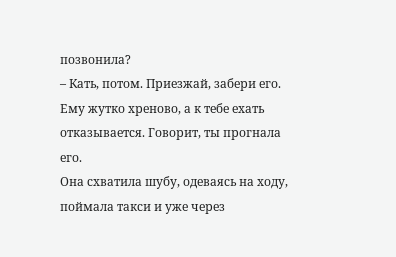позвонила?
– Кать, потом. Приезжай, забери его. Ему жутко хреново, а к тебе ехать отказывается. Говорит, ты прогнала его.
Она схватила шубу, одеваясь на ходу, поймала такси и уже через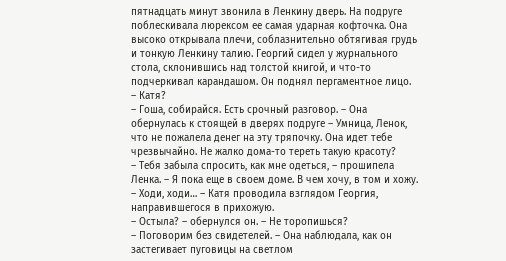пятнадцать минут звонила в Ленкину дверь. На подруге поблескивала люрексом ее самая ударная кофточка. Она высоко открывала плечи, соблазнительно обтягивая грудь и тонкую Ленкину талию. Георгий сидел у журнального стола, склонившись над толстой книгой, и что-то подчеркивал карандашом. Он поднял пергаментное лицо.
– Катя?
– Гоша, собирайся. Есть срочный разговор. – Она обернулась к стоящей в дверях подруге – Умница, Ленок, что не пожалела денег на эту тряпочку. Она идет тебе чрезвычайно. Не жалко дома-то тереть такую красоту?
– Тебя забыла спросить, как мне одеться, – прошипела Ленка. – Я пока еще в своем доме. В чем хочу, в том и хожу.
– Ходи, ходи… – Катя проводила взглядом Георгия, направившегося в прихожую.
– Остыла? – обернулся он. – Не торопишься?
– Поговорим без свидетелей. – Она наблюдала, как он застегивает пуговицы на светлом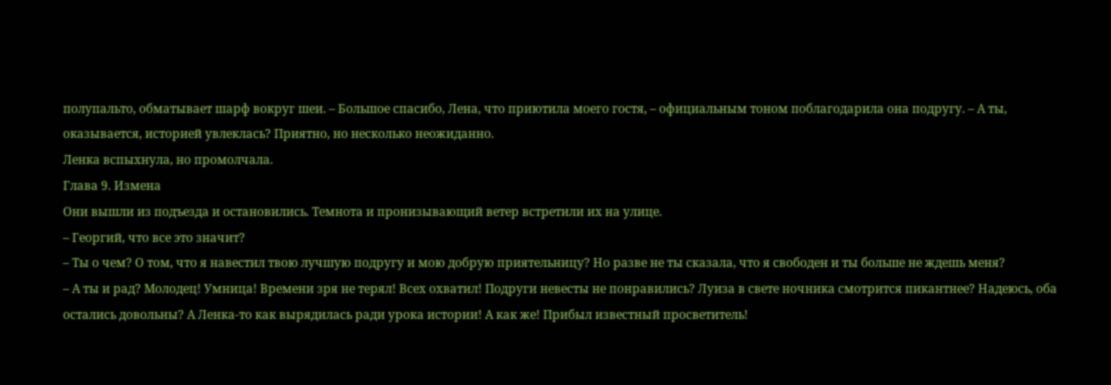полупальто, обматывает шарф вокруг шеи. – Большое спасибо, Лена, что приютила моего гостя, – официальным тоном поблагодарила она подругу. – А ты, оказывается, историей увлеклась? Приятно, но несколько неожиданно.
Ленка вспыхнула, но промолчала.
Глава 9. Измена
Они вышли из подъезда и остановились. Темнота и пронизывающий ветер встретили их на улице.
– Георгий, что все это значит?
– Ты о чем? О том, что я навестил твою лучшую подругу и мою добрую приятельницу? Но разве не ты сказала, что я свободен и ты больше не ждешь меня?
– А ты и рад? Молодец! Умница! Времени зря не терял! Всех охватил! Подруги невесты не понравились? Луиза в свете ночника смотрится пикантнее? Надеюсь, оба остались довольны? А Ленка-то как вырядилась ради урока истории! А как же! Прибыл известный просветитель!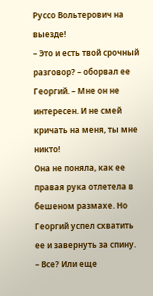Руссо Вольтерович на выезде!
– Это и есть твой срочный разговор? – оборвал ее Георгий. – Мне он не интересен. И не смей кричать на меня, ты мне никто!
Она не поняла, как ее правая рука отлетела в бешеном размахе. Но Георгий успел схватить ее и завернуть за спину.
– Все? Или еще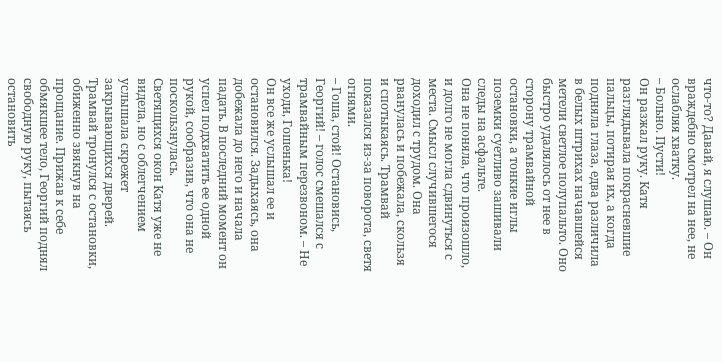что-то? Давай, я слушаю. – Он враждебно смотрел на нее, не ослабляя хватку.
– Больно. Пусти!
Он разжал руку. Катя разглядывала покрасневшие пальцы, потирая их, а когда подняла глаза, едва различила в белых штрихах начавшейся метели светлое полупальто. Оно быстро удалялось от нее в сторону трамвайной остановки, а тонкие иглы поземки суетливо зашивали следы на асфальте.
Она не поняла, что произошло, и долго не могла сдвинуться с места. Смысл случившегося доходил с трудом. Она рванулась и побежала, скользя и спотыкаясь. Трамвай показался из-за поворота, светя огнями.
– Гоша, стой! Остановись, Георгий! – голос смешался с трамвайным перезвоном. – Не уходи, Гошенька!
Он все же услышал ее и остановился. Задыхаясь, она добежала до него и начала падать. В последний момент он успел подхватить ее одной рукой, сообразив, что она не поскользнулась.
Светящихся окон Катя уже не видела, но с облегчением услышала скрежет закрывающихся дверей. Трамвай тронулся с остановки, обиженно звякнув на прощание. Прижав к себе обмякшее тело, Георгий поднял свободную руку, пытаясь остановить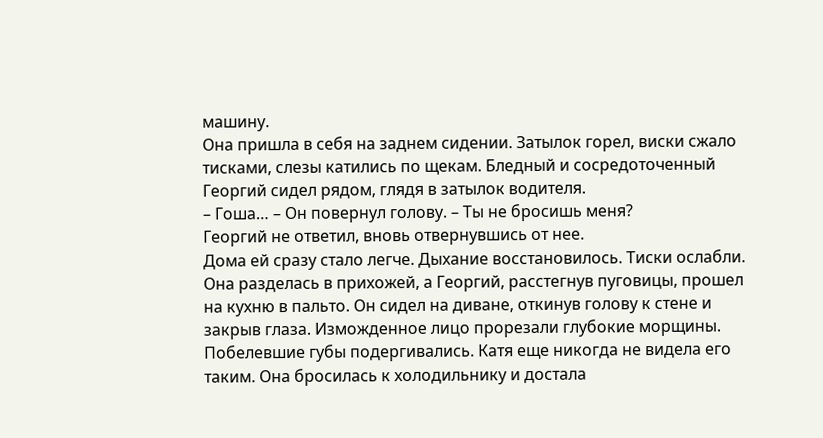машину.
Она пришла в себя на заднем сидении. Затылок горел, виски сжало тисками, слезы катились по щекам. Бледный и сосредоточенный Георгий сидел рядом, глядя в затылок водителя.
– Гоша… – Он повернул голову. – Ты не бросишь меня?
Георгий не ответил, вновь отвернувшись от нее.
Дома ей сразу стало легче. Дыхание восстановилось. Тиски ослабли. Она разделась в прихожей, а Георгий, расстегнув пуговицы, прошел на кухню в пальто. Он сидел на диване, откинув голову к стене и закрыв глаза. Изможденное лицо прорезали глубокие морщины. Побелевшие губы подергивались. Катя еще никогда не видела его таким. Она бросилась к холодильнику и достала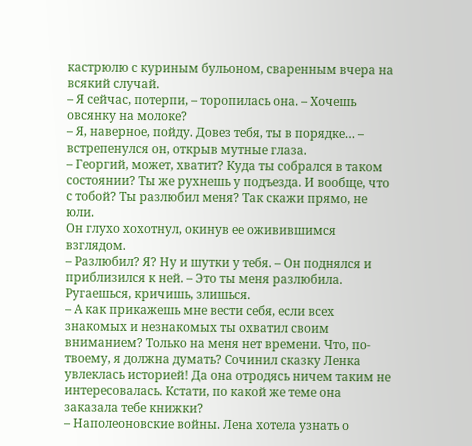кастрюлю с куриным бульоном, сваренным вчера на всякий случай.
– Я сейчас, потерпи, – торопилась она. – Хочешь овсянку на молоке?
– Я, наверное, пойду. Довез тебя, ты в порядке… – встрепенулся он, открыв мутные глаза.
– Георгий, может, хватит? Куда ты собрался в таком состоянии? Ты же рухнешь у подъезда. И вообще, что с тобой? Ты разлюбил меня? Так скажи прямо, не юли.
Он глухо хохотнул, окинув ее оживившимся взглядом.
– Разлюбил? Я? Ну и шутки у тебя. – Он поднялся и приблизился к ней. – Это ты меня разлюбила. Ругаешься, кричишь, злишься.
– А как прикажешь мне вести себя, если всех знакомых и незнакомых ты охватил своим вниманием? Только на меня нет времени. Что, по-твоему, я должна думать? Сочинил сказку Ленка увлеклась историей! Да она отродясь ничем таким не интересовалась. Кстати, по какой же теме она заказала тебе книжки?
– Наполеоновские войны. Лена хотела узнать о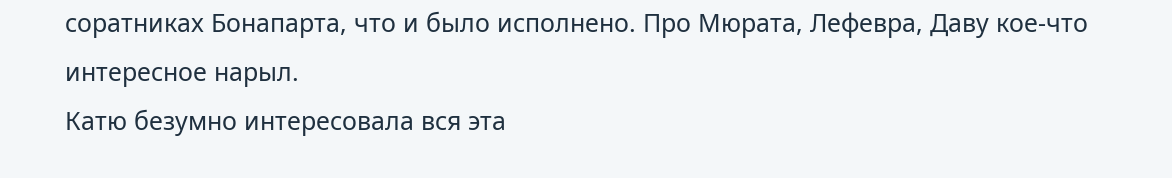соратниках Бонапарта, что и было исполнено. Про Мюрата, Лефевра, Даву кое-что интересное нарыл.
Катю безумно интересовала вся эта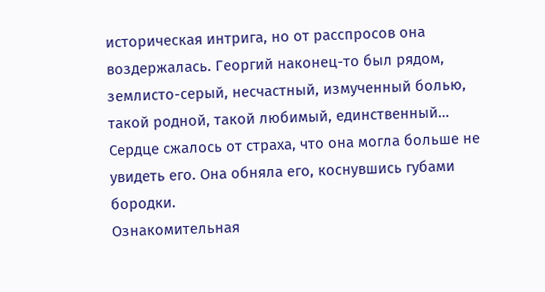историческая интрига, но от расспросов она воздержалась. Георгий наконец-то был рядом, землисто-серый, несчастный, измученный болью, такой родной, такой любимый, единственный… Сердце сжалось от страха, что она могла больше не увидеть его. Она обняла его, коснувшись губами бородки.
Ознакомительная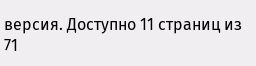версия. Доступно 11 страниц из 71